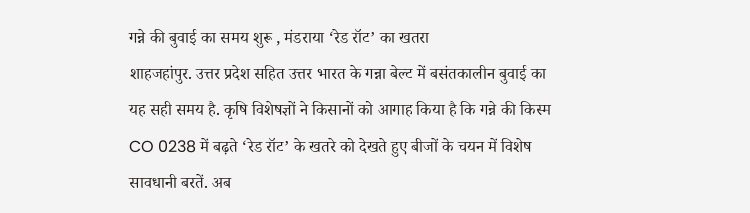गन्ने की बुवाई का समय शुरू , मंडराया ‘रेड रॉट’ का खतरा
शाहजहांपुर. उत्तर प्रदेश सहित उत्तर भारत के गन्ना बेल्ट में बसंतकालीन बुवाई का यह सही समय है. कृषि विशेषज्ञों ने किसानों को आगाह किया है कि गन्ने की किस्म CO 0238 में बढ़ते ‘रेड रॉट’ के खतरे को देखते हुए बीजों के चयन में विशेष सावधानी बरतें. अब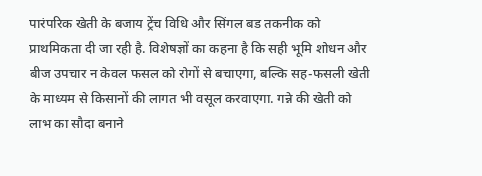पारंपरिक खेती के बजाय ट्रेंच विधि और सिंगल बड तकनीक को प्राथमिकता दी जा रही है. विशेषज्ञों का कहना है कि सही भूमि शोधन और बीज उपचार न केवल फसल को रोगों से बचाएगा, बल्कि सह-फसली खेती के माध्यम से किसानों की लागत भी वसूल करवाएगा. गन्ने की खेती को लाभ का सौदा बनाने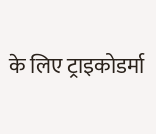के लिए ट्राइकोडर्मा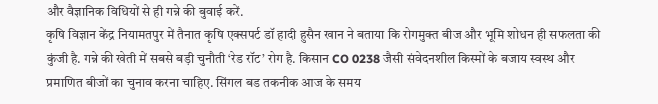और वैज्ञानिक विधियों से ही गन्ने की बुवाई करें.
कृषि विज्ञान केंद्र नियामतपुर में तैनात कृषि एक्सपर्ट डॉ हादी हुसैन खान ने बताया कि रोगमुक्त बीज और भूमि शोधन ही सफलता की कुंजी है. गन्ने की खेती में सबसे बड़ी चुनौती ‘रेड रॉट’ रोग है. किसान CO 0238 जैसी संवेदनशील किस्मों के बजाय स्वस्थ और प्रमाणित बीजों का चुनाव करना चाहिए. सिंगल बड तकनीक आज के समय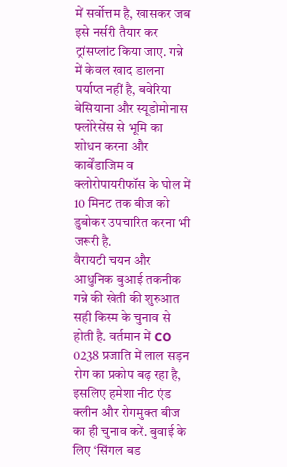में सर्वोत्तम है, खासकर जब इसे नर्सरी तैयार कर ट्रांसप्लांट किया जाए. गन्ने में केवल खाद डालना पर्याप्त नहीं है, बवेरिया बेसियाना और स्यूडोमोनास फ्लोरेसेंस से भूमि का शोधन करना और कार्बेंडाजिम व क्लोरोपायरीफॉस के घोल में 10 मिनट तक बीज को डुबोकर उपचारित करना भी जरूरी है.
वैरायटी चयन और आधुनिक बुआई तकनीक
गन्ने की खेती की शुरुआत सही किस्म के चुनाव से होती है. वर्तमान में CO 0238 प्रजाति में लाल सड़न रोग का प्रकोप बढ़ रहा है, इसलिए हमेशा नीट एंड क्लीन और रोगमुक्त बीज का ही चुनाव करें. बुवाई के लिए ‘सिंगल बड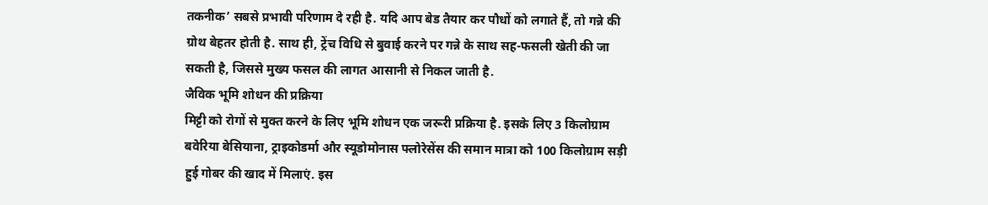तकनीक’ सबसे प्रभावी परिणाम दे रही है. यदि आप बेड तैयार कर पौधों को लगाते हैं, तो गन्ने की ग्रोथ बेहतर होती है. साथ ही, ट्रेंच विधि से बुवाई करने पर गन्ने के साथ सह-फसली खेती की जा सकती है, जिससे मुख्य फसल की लागत आसानी से निकल जाती है.
जैविक भूमि शोधन की प्रक्रिया
मिट्टी को रोगों से मुक्त करने के लिए भूमि शोधन एक जरूरी प्रक्रिया है. इसके लिए 3 किलोग्राम बवेरिया बेसियाना, ट्राइकोडर्मा और स्यूडोमोनास फ्लोरेसेंस की समान मात्रा को 100 किलोग्राम सड़ी हुई गोबर की खाद में मिलाएं. इस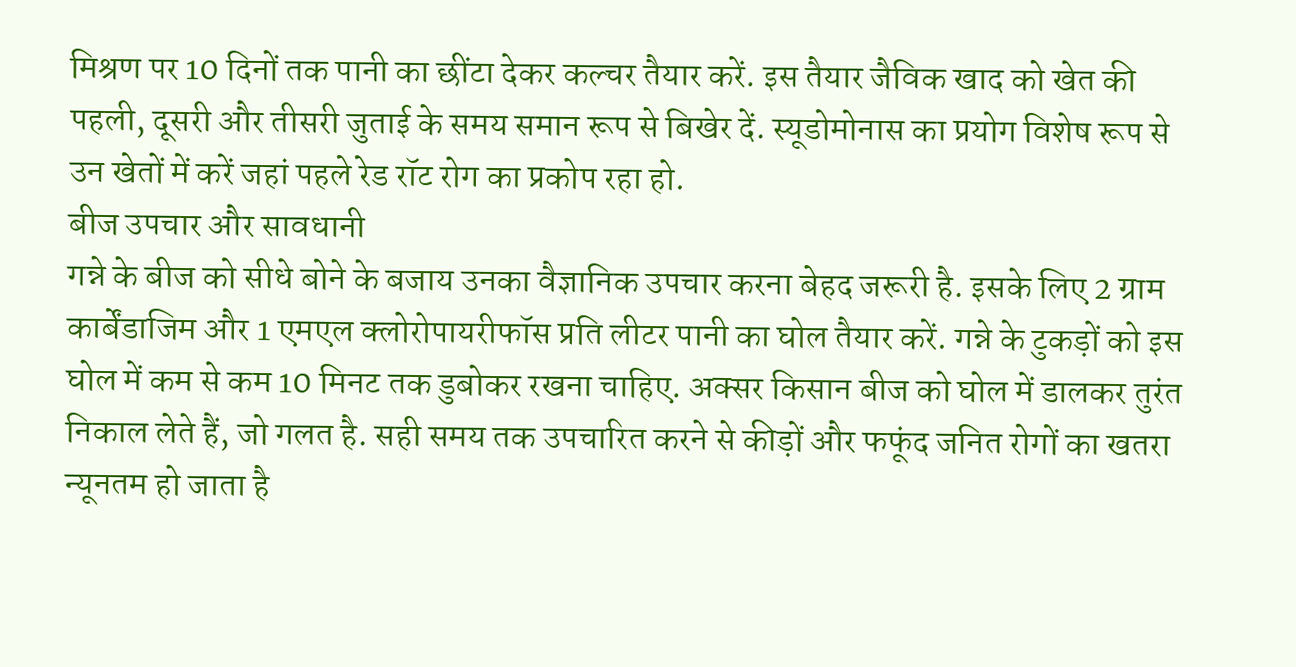मिश्रण पर 10 दिनों तक पानी का छींटा देकर कल्चर तैयार करें. इस तैयार जैविक खाद को खेत की पहली, दूसरी और तीसरी जुताई के समय समान रूप से बिखेर दें. स्यूडोमोनास का प्रयोग विशेष रूप से उन खेतों में करें जहां पहले रेड रॉट रोग का प्रकोप रहा हो.
बीज उपचार और सावधानी
गन्ने के बीज को सीधे बोने के बजाय उनका वैज्ञानिक उपचार करना बेहद जरूरी है. इसके लिए 2 ग्राम कार्बेंडाजिम और 1 एमएल क्लोरोपायरीफॉस प्रति लीटर पानी का घोल तैयार करें. गन्ने के टुकड़ों को इस घोल में कम से कम 10 मिनट तक डुबोकर रखना चाहिए. अक्सर किसान बीज को घोल में डालकर तुरंत निकाल लेते हैं, जो गलत है. सही समय तक उपचारित करने से कीड़ों और फफूंद जनित रोगों का खतरा न्यूनतम हो जाता है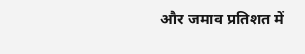और जमाव प्रतिशत में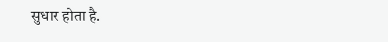सुधार होता है.